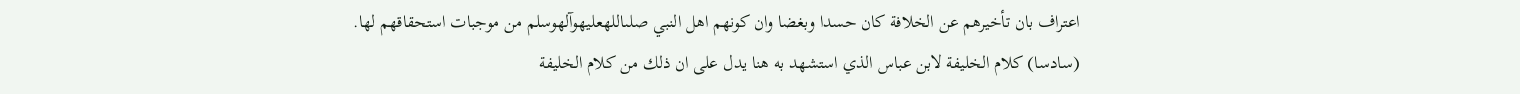اعتراف بان تأخيرهم عن الخلافة كان حسدا وبغضا وان كونهم اهل النبي صلىاللهعليهوآلهوسلم من موجبات استحقاقهم لها.
(سادسا) كلام الخليفة لابن عباس الذي استشهد به هنا يدل على ان ذلك من كلام الخليفة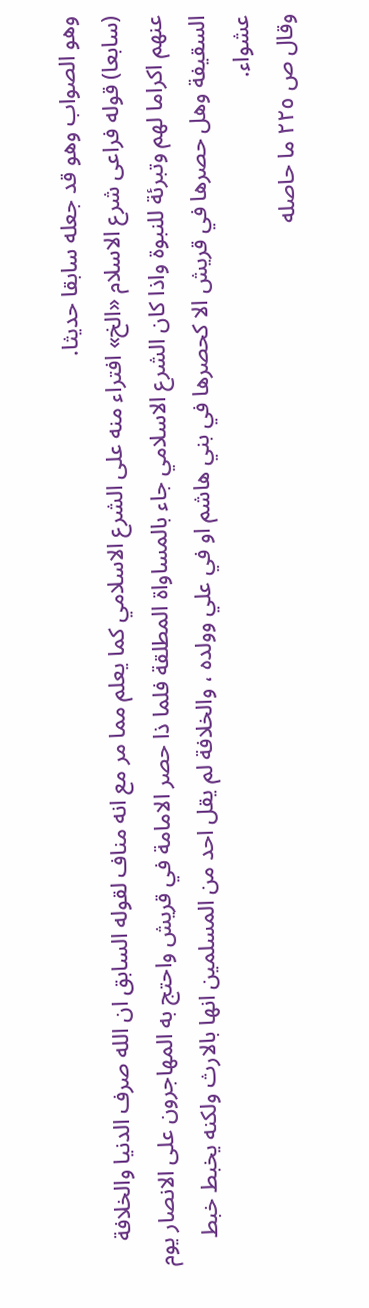وهو الصواب وهو قد جعله سابقا حديثا.
(سابعا) قوله فراعى شرع الاسلام «الخ» افتراء منه على الشرع الاسلامي كما يعلم مما مر مع انه مناف لقوله السابق ان الله صرف الدنيا والخلافة عنهم اكراما لهم وتبرئة للنبوة واذا كان الشرع الاسلامي جاء بالمساواة المطلقة فلما ذا حصر الامامة في قريش واحتج به المهاجرون على الانصار يوم السقيفة وهل حصرها في قريش الا كحصرها في بني هاشم او في علي وولده ، والخلافة لم يقل احد من المسلمين انها بالارث ولكنه يخبط خبط عشواء.
وقال ص ٢٢٥ ما حاصله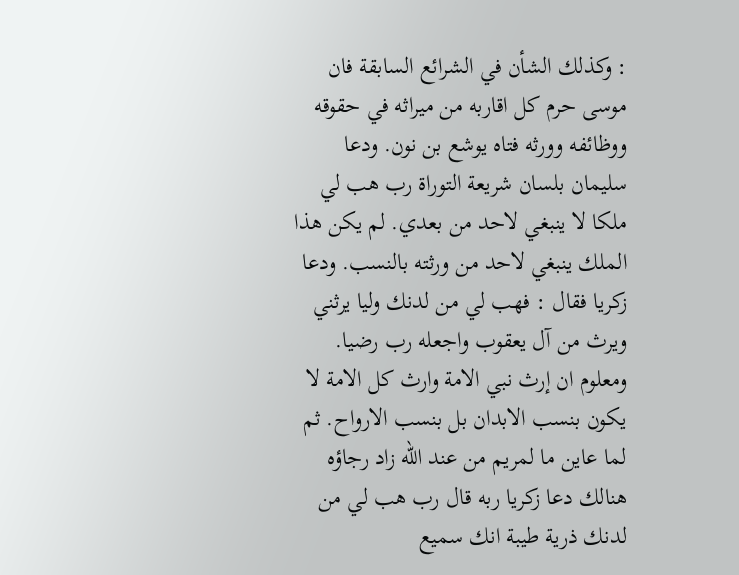: وكذلك الشأن في الشرائع السابقة فان موسى حرم كل اقاربه من ميراثه في حقوقه ووظائفه وورثه فتاه يوشع بن نون. ودعا سليمان بلسان شريعة التوراة رب هب لي ملكا لا ينبغي لاحد من بعدي. لم يكن هذا الملك ينبغي لاحد من ورثته بالنسب. ودعا زكريا فقال : فهب لي من لدنك وليا يرثني ويرث من آل يعقوب واجعله رب رضيا. ومعلوم ان إرث نبي الامة وارث كل الامة لا يكون بنسب الابدان بل بنسب الارواح. ثم لما عاين ما لمريم من عند الله زاد رجاؤه هنالك دعا زكريا ربه قال رب هب لي من لدنك ذرية طيبة انك سميع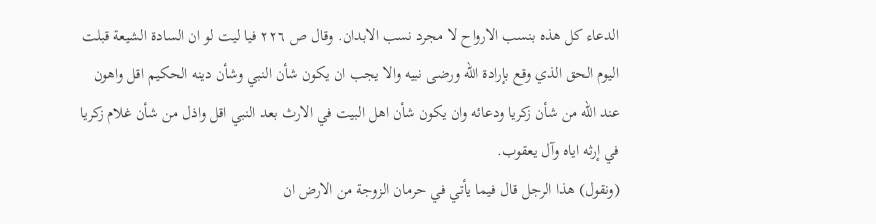الدعاء كل هذه بنسب الارواح لا مجرد نسب الابدان. وقال ص ٢٢٦ فيا ليت لو ان السادة الشيعة قبلت اليوم الحق الذي وقع بإرادة الله ورضى نبيه والا يجب ان يكون شأن النبي وشأن دينه الحكيم اقل واهون عند الله من شأن زكريا ودعائه وان يكون شأن اهل البيت في الارث بعد النبي اقل واذل من شأن غلام زكريا في إرثه اياه وآل يعقوب.
(ونقول) هذا الرجل قال فيما يأتي في حرمان الزوجة من الارض ان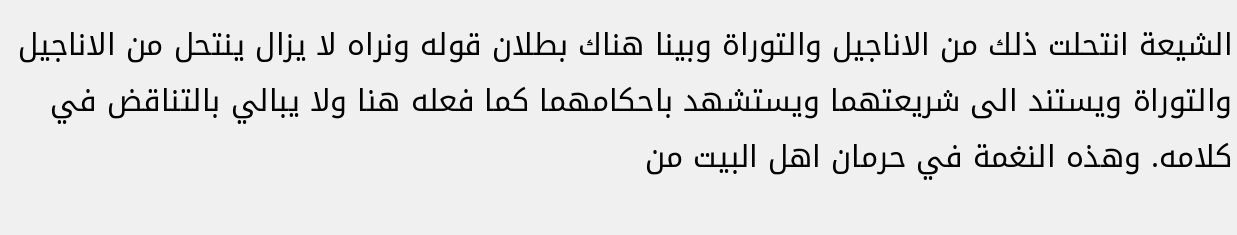الشيعة انتحلت ذلك من الاناجيل والتوراة وبينا هناك بطلان قوله ونراه لا يزال ينتحل من الاناجيل والتوراة ويستند الى شريعتهما ويستشهد باحكامهما كما فعله هنا ولا يبالي بالتناقض في كلامه. وهذه النغمة في حرمان اهل البيت من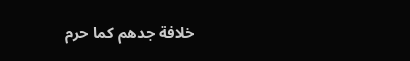خلافة جدهم كما حرم